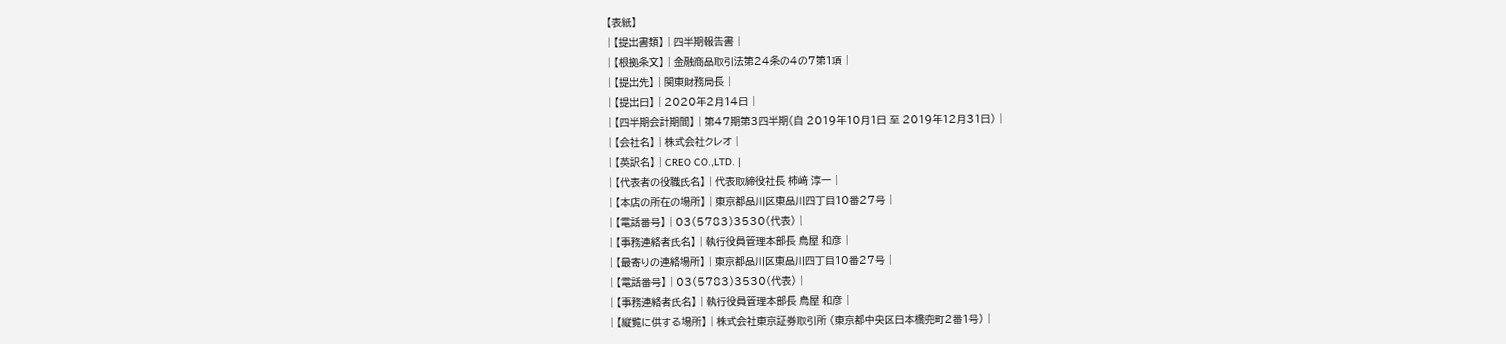【表紙】
| 【提出書類】 | 四半期報告書 |
| 【根拠条文】 | 金融商品取引法第24条の4の7第1項 |
| 【提出先】 | 関東財務局長 |
| 【提出日】 | 2020年2月14日 |
| 【四半期会計期間】 | 第47期第3四半期(自 2019年10月1日 至 2019年12月31日) |
| 【会社名】 | 株式会社クレオ |
| 【英訳名】 | CREO CO.,LTD. |
| 【代表者の役職氏名】 | 代表取締役社長 柿﨑 淳一 |
| 【本店の所在の場所】 | 東京都品川区東品川四丁目10番27号 |
| 【電話番号】 | 03(5783)3530(代表) |
| 【事務連絡者氏名】 | 執行役員管理本部長 鳥屋 和彦 |
| 【最寄りの連絡場所】 | 東京都品川区東品川四丁目10番27号 |
| 【電話番号】 | 03(5783)3530(代表) |
| 【事務連絡者氏名】 | 執行役員管理本部長 鳥屋 和彦 |
| 【縦覧に供する場所】 | 株式会社東京証券取引所 (東京都中央区日本橋兜町2番1号) |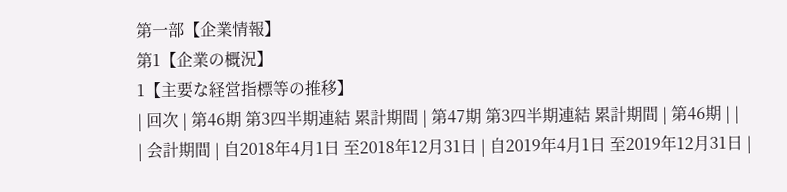第一部【企業情報】
第1【企業の概況】
1【主要な経営指標等の推移】
| 回次 | 第46期 第3四半期連結 累計期間 | 第47期 第3四半期連結 累計期間 | 第46期 | |
| 会計期間 | 自2018年4月1日 至2018年12月31日 | 自2019年4月1日 至2019年12月31日 |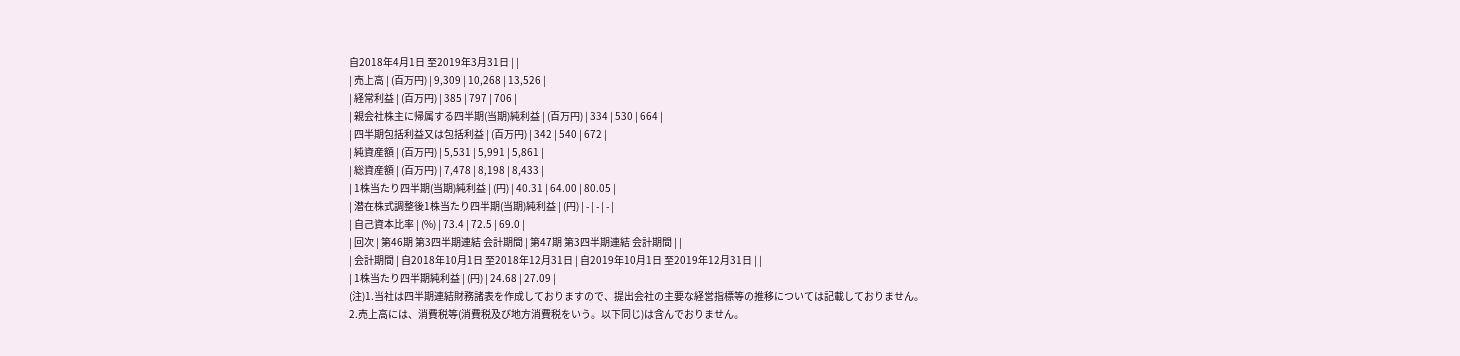自2018年4月1日 至2019年3月31日 | |
| 売上高 | (百万円) | 9,309 | 10,268 | 13,526 |
| 経常利益 | (百万円) | 385 | 797 | 706 |
| 親会社株主に帰属する四半期(当期)純利益 | (百万円) | 334 | 530 | 664 |
| 四半期包括利益又は包括利益 | (百万円) | 342 | 540 | 672 |
| 純資産額 | (百万円) | 5,531 | 5,991 | 5,861 |
| 総資産額 | (百万円) | 7,478 | 8,198 | 8,433 |
| 1株当たり四半期(当期)純利益 | (円) | 40.31 | 64.00 | 80.05 |
| 潜在株式調整後1株当たり四半期(当期)純利益 | (円) | - | - | - |
| 自己資本比率 | (%) | 73.4 | 72.5 | 69.0 |
| 回次 | 第46期 第3四半期連結 会計期間 | 第47期 第3四半期連結 会計期間 | |
| 会計期間 | 自2018年10月1日 至2018年12月31日 | 自2019年10月1日 至2019年12月31日 | |
| 1株当たり四半期純利益 | (円) | 24.68 | 27.09 |
(注)1.当社は四半期連結財務諸表を作成しておりますので、提出会社の主要な経営指標等の推移については記載しておりません。
2.売上高には、消費税等(消費税及び地方消費税をいう。以下同じ)は含んでおりません。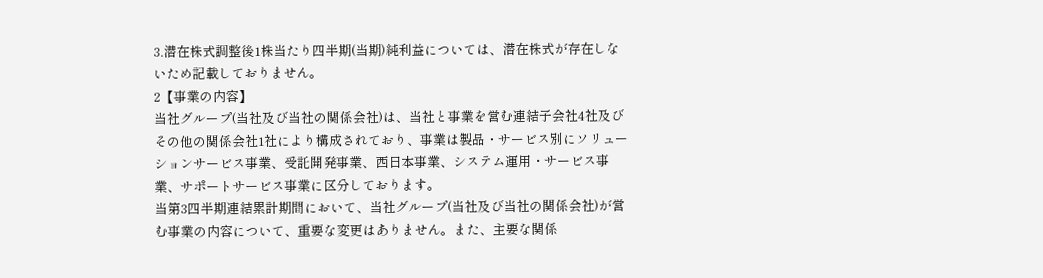3.潜在株式調整後1株当たり四半期(当期)純利益については、潜在株式が存在しないため記載しておりません。
2【事業の内容】
当社グループ(当社及び当社の関係会社)は、当社と事業を営む連結子会社4社及びその他の関係会社1社により構成されており、事業は製品・サービス別にソリューションサービス事業、受託開発事業、西日本事業、システム運用・サービス事業、サポートサービス事業に区分しております。
当第3四半期連結累計期間において、当社グループ(当社及び当社の関係会社)が営む事業の内容について、重要な変更はありません。また、主要な関係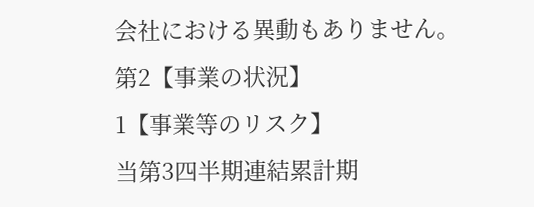会社における異動もありません。
第2【事業の状況】
1【事業等のリスク】
当第3四半期連結累計期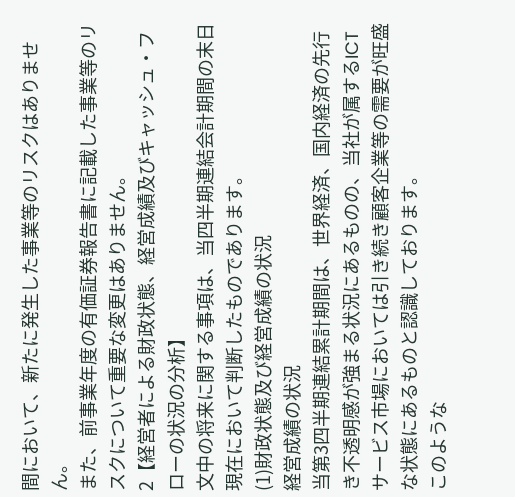間において、新たに発生した事業等のリスクはありません。
また、前事業年度の有価証券報告書に記載した事業等のリスクについて重要な変更はありません。
2【経営者による財政状態、経営成績及びキャッシュ・フローの状況の分析】
文中の将来に関する事項は、当四半期連結会計期間の末日現在において判断したものであります。
(1)財政状態及び経営成績の状況
経営成績の状況
当第3四半期連結累計期間は、世界経済、国内経済の先行き不透明感が強まる状況にあるものの、当社が属するICTサービス市場においては引き続き顧客企業等の需要が旺盛な状態にあるものと認識しております。
このような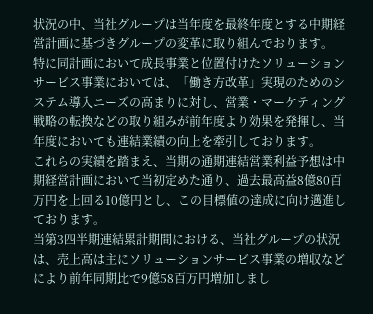状況の中、当社グループは当年度を最終年度とする中期経営計画に基づきグループの変革に取り組んでおります。
特に同計画において成長事業と位置付けたソリューションサービス事業においては、「働き方改革」実現のためのシステム導入ニーズの高まりに対し、営業・マーケティング戦略の転換などの取り組みが前年度より効果を発揮し、当年度においても連結業績の向上を牽引しております。
これらの実績を踏まえ、当期の通期連結営業利益予想は中期経営計画において当初定めた通り、過去最高益8億80百万円を上回る10億円とし、この目標値の達成に向け邁進しております。
当第3四半期連結累計期間における、当社グループの状況は、売上高は主にソリューションサービス事業の増収などにより前年同期比で9億58百万円増加しまし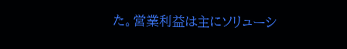た。営業利益は主にソリューシ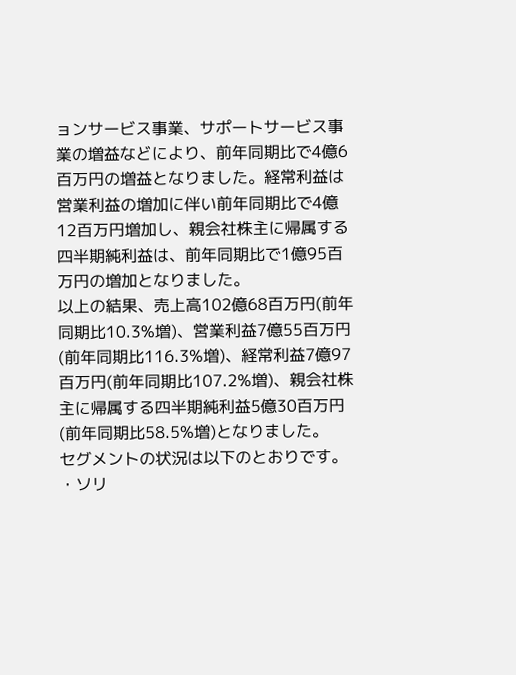ョンサービス事業、サポートサービス事業の増益などにより、前年同期比で4億6百万円の増益となりました。経常利益は営業利益の増加に伴い前年同期比で4億12百万円増加し、親会社株主に帰属する四半期純利益は、前年同期比で1億95百万円の増加となりました。
以上の結果、売上高102億68百万円(前年同期比10.3%増)、営業利益7億55百万円(前年同期比116.3%増)、経常利益7億97百万円(前年同期比107.2%増)、親会社株主に帰属する四半期純利益5億30百万円(前年同期比58.5%増)となりました。
セグメントの状況は以下のとおりです。
・ソリ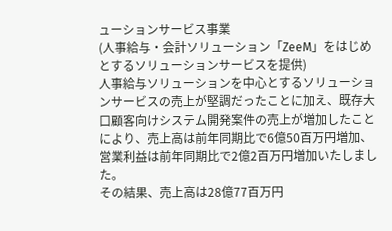ューションサービス事業
(人事給与・会計ソリューション「ZeeM」をはじめとするソリューションサービスを提供)
人事給与ソリューションを中心とするソリューションサービスの売上が堅調だったことに加え、既存大口顧客向けシステム開発案件の売上が増加したことにより、売上高は前年同期比で6億50百万円増加、営業利益は前年同期比で2億2百万円増加いたしました。
その結果、売上高は28億77百万円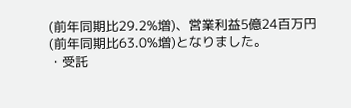(前年同期比29.2%増)、営業利益5億24百万円(前年同期比63.0%増)となりました。
・受託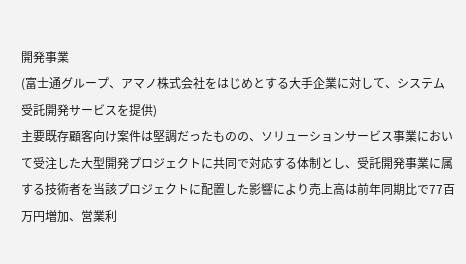開発事業
(富士通グループ、アマノ株式会社をはじめとする大手企業に対して、システム受託開発サービスを提供)
主要既存顧客向け案件は堅調だったものの、ソリューションサービス事業において受注した大型開発プロジェクトに共同で対応する体制とし、受託開発事業に属する技術者を当該プロジェクトに配置した影響により売上高は前年同期比で77百万円増加、営業利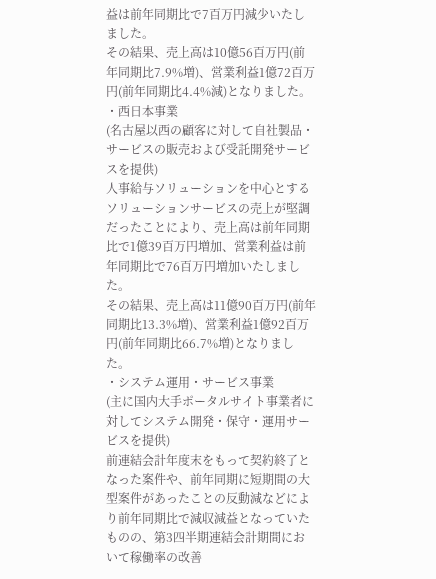益は前年同期比で7百万円減少いたしました。
その結果、売上高は10億56百万円(前年同期比7.9%増)、営業利益1億72百万円(前年同期比4.4%減)となりました。
・西日本事業
(名古屋以西の顧客に対して自社製品・サービスの販売および受託開発サービスを提供)
人事給与ソリューションを中心とするソリューションサービスの売上が堅調だったことにより、売上高は前年同期比で1億39百万円増加、営業利益は前年同期比で76百万円増加いたしました。
その結果、売上高は11億90百万円(前年同期比13.3%増)、営業利益1億92百万円(前年同期比66.7%増)となりました。
・システム運用・サービス事業
(主に国内大手ポータルサイト事業者に対してシステム開発・保守・運用サービスを提供)
前連結会計年度末をもって契約終了となった案件や、前年同期に短期間の大型案件があったことの反動減などにより前年同期比で減収減益となっていたものの、第3四半期連結会計期間において稼働率の改善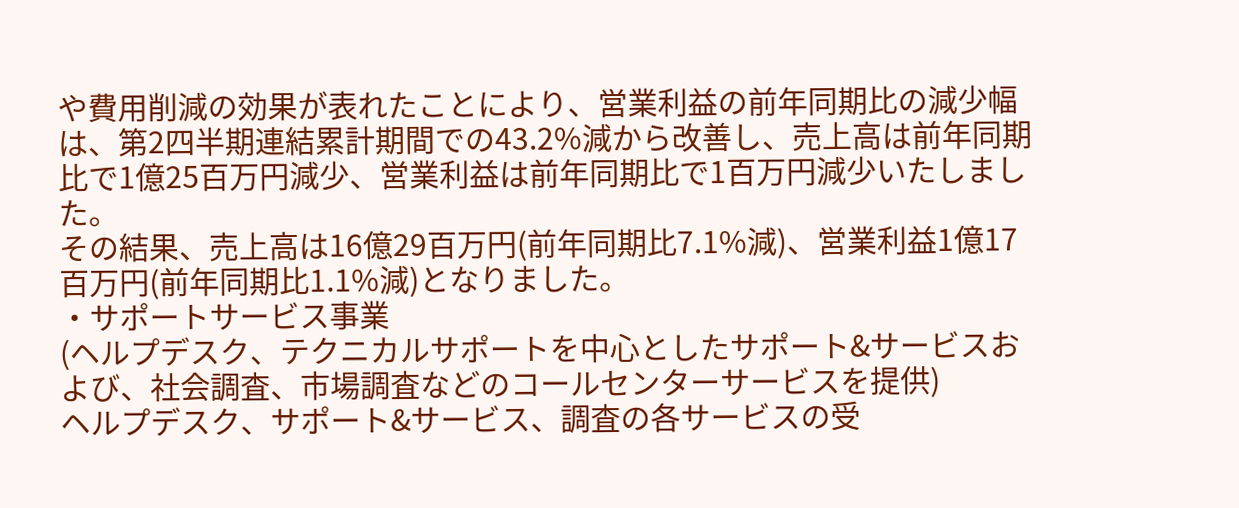や費用削減の効果が表れたことにより、営業利益の前年同期比の減少幅は、第2四半期連結累計期間での43.2%減から改善し、売上高は前年同期比で1億25百万円減少、営業利益は前年同期比で1百万円減少いたしました。
その結果、売上高は16億29百万円(前年同期比7.1%減)、営業利益1億17百万円(前年同期比1.1%減)となりました。
・サポートサービス事業
(ヘルプデスク、テクニカルサポートを中心としたサポート&サービスおよび、社会調査、市場調査などのコールセンターサービスを提供)
ヘルプデスク、サポート&サービス、調査の各サービスの受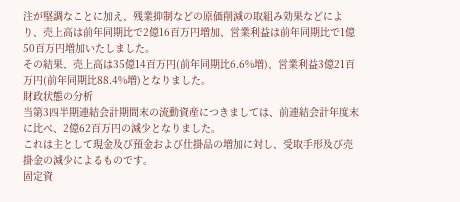注が堅調なことに加え、残業抑制などの原価削減の取組み効果などにより、売上高は前年同期比で2億16百万円増加、営業利益は前年同期比で1億50百万円増加いたしました。
その結果、売上高は35億14百万円(前年同期比6.6%増)、営業利益3億21百万円(前年同期比88.4%増)となりました。
財政状態の分析
当第3四半期連結会計期間末の流動資産につきましては、前連結会計年度末に比べ、2億62百万円の減少となりました。
これは主として現金及び預金および仕掛品の増加に対し、受取手形及び売掛金の減少によるものです。
固定資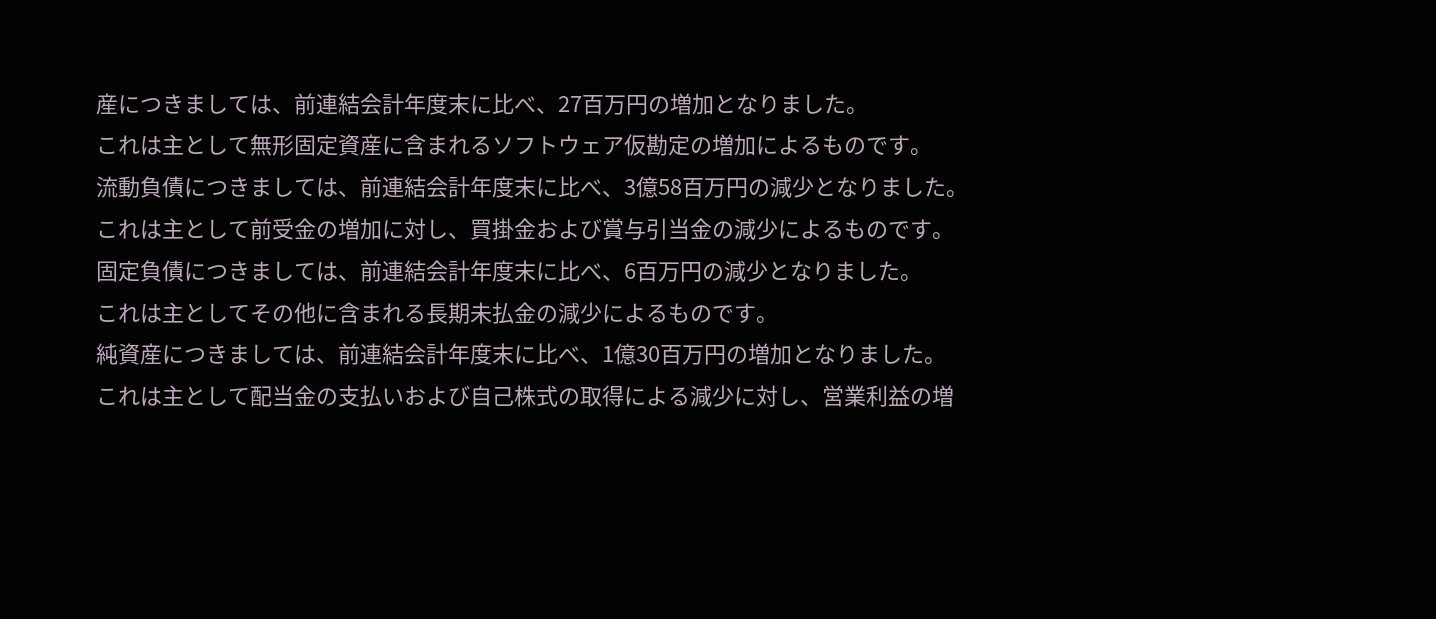産につきましては、前連結会計年度末に比べ、27百万円の増加となりました。
これは主として無形固定資産に含まれるソフトウェア仮勘定の増加によるものです。
流動負債につきましては、前連結会計年度末に比べ、3億58百万円の減少となりました。
これは主として前受金の増加に対し、買掛金および賞与引当金の減少によるものです。
固定負債につきましては、前連結会計年度末に比べ、6百万円の減少となりました。
これは主としてその他に含まれる長期未払金の減少によるものです。
純資産につきましては、前連結会計年度末に比べ、1億30百万円の増加となりました。
これは主として配当金の支払いおよび自己株式の取得による減少に対し、営業利益の増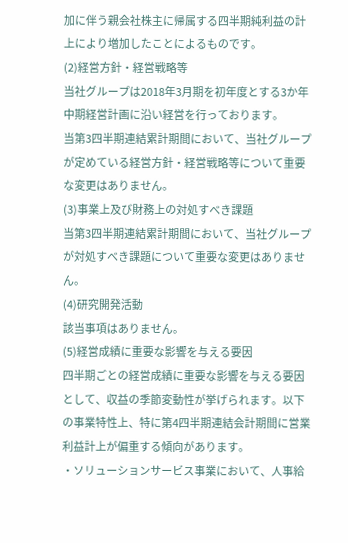加に伴う親会社株主に帰属する四半期純利益の計上により増加したことによるものです。
(2)経営方針・経営戦略等
当社グループは2018年3月期を初年度とする3か年中期経営計画に沿い経営を行っております。
当第3四半期連結累計期間において、当社グループが定めている経営方針・経営戦略等について重要な変更はありません。
(3)事業上及び財務上の対処すべき課題
当第3四半期連結累計期間において、当社グループが対処すべき課題について重要な変更はありません。
(4)研究開発活動
該当事項はありません。
(5)経営成績に重要な影響を与える要因
四半期ごとの経営成績に重要な影響を与える要因として、収益の季節変動性が挙げられます。以下の事業特性上、特に第4四半期連結会計期間に営業利益計上が偏重する傾向があります。
・ソリューションサービス事業において、人事給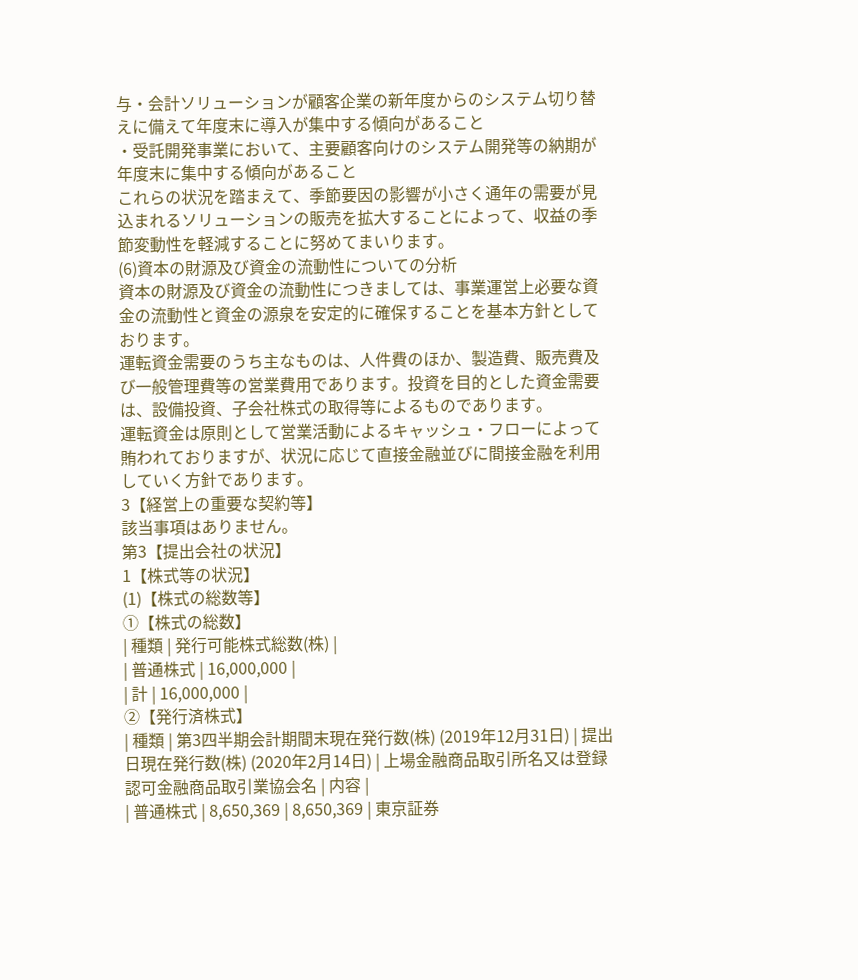与・会計ソリューションが顧客企業の新年度からのシステム切り替えに備えて年度末に導入が集中する傾向があること
・受託開発事業において、主要顧客向けのシステム開発等の納期が年度末に集中する傾向があること
これらの状況を踏まえて、季節要因の影響が小さく通年の需要が見込まれるソリューションの販売を拡大することによって、収益の季節変動性を軽減することに努めてまいります。
(6)資本の財源及び資金の流動性についての分析
資本の財源及び資金の流動性につきましては、事業運営上必要な資金の流動性と資金の源泉を安定的に確保することを基本方針としております。
運転資金需要のうち主なものは、人件費のほか、製造費、販売費及び一般管理費等の営業費用であります。投資を目的とした資金需要は、設備投資、子会社株式の取得等によるものであります。
運転資金は原則として営業活動によるキャッシュ・フローによって賄われておりますが、状況に応じて直接金融並びに間接金融を利用していく方針であります。
3【経営上の重要な契約等】
該当事項はありません。
第3【提出会社の状況】
1【株式等の状況】
(1)【株式の総数等】
①【株式の総数】
| 種類 | 発行可能株式総数(株) |
| 普通株式 | 16,000,000 |
| 計 | 16,000,000 |
②【発行済株式】
| 種類 | 第3四半期会計期間末現在発行数(株) (2019年12月31日) | 提出日現在発行数(株) (2020年2月14日) | 上場金融商品取引所名又は登録認可金融商品取引業協会名 | 内容 |
| 普通株式 | 8,650,369 | 8,650,369 | 東京証券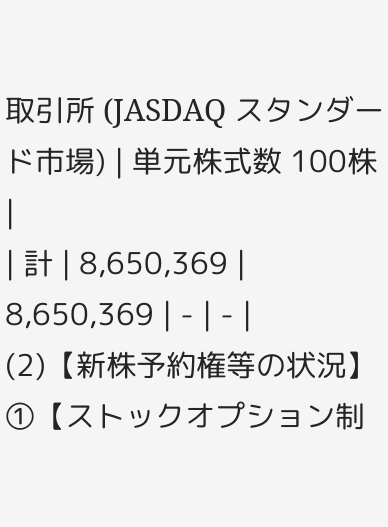取引所 (JASDAQ スタンダード市場) | 単元株式数 100株 |
| 計 | 8,650,369 | 8,650,369 | - | - |
(2)【新株予約権等の状況】
①【ストックオプション制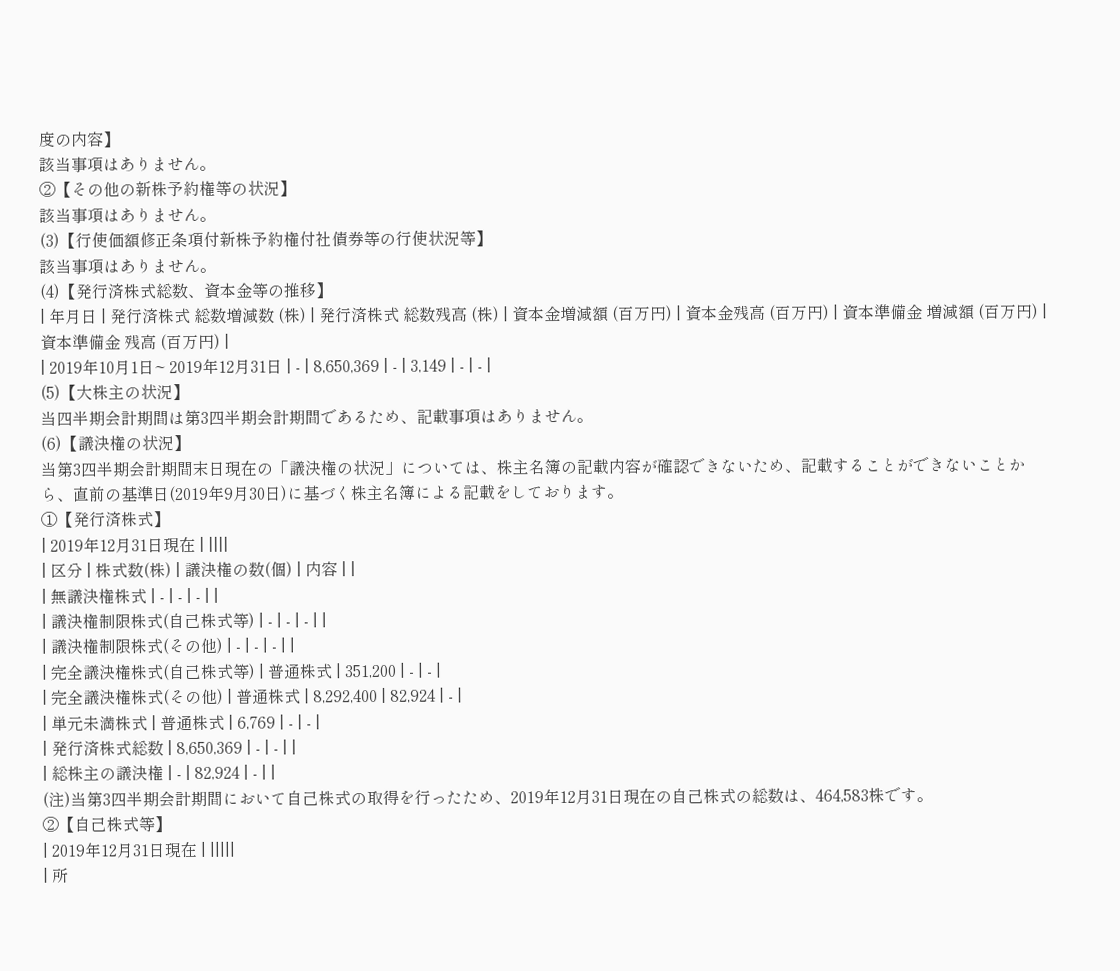度の内容】
該当事項はありません。
②【その他の新株予約権等の状況】
該当事項はありません。
(3)【行使価額修正条項付新株予約権付社債券等の行使状況等】
該当事項はありません。
(4)【発行済株式総数、資本金等の推移】
| 年月日 | 発行済株式 総数増減数 (株) | 発行済株式 総数残高 (株) | 資本金増減額 (百万円) | 資本金残高 (百万円) | 資本準備金 増減額 (百万円) | 資本準備金 残高 (百万円) |
| 2019年10月1日~ 2019年12月31日 | - | 8,650,369 | - | 3,149 | - | - |
(5)【大株主の状況】
当四半期会計期間は第3四半期会計期間であるため、記載事項はありません。
(6)【議決権の状況】
当第3四半期会計期間末日現在の「議決権の状況」については、株主名簿の記載内容が確認できないため、記載することができないことから、直前の基準日(2019年9月30日)に基づく株主名簿による記載をしております。
①【発行済株式】
| 2019年12月31日現在 | ||||
| 区分 | 株式数(株) | 議決権の数(個) | 内容 | |
| 無議決権株式 | - | - | - | |
| 議決権制限株式(自己株式等) | - | - | - | |
| 議決権制限株式(その他) | - | - | - | |
| 完全議決権株式(自己株式等) | 普通株式 | 351,200 | - | - |
| 完全議決権株式(その他) | 普通株式 | 8,292,400 | 82,924 | - |
| 単元未満株式 | 普通株式 | 6,769 | - | - |
| 発行済株式総数 | 8,650,369 | - | - | |
| 総株主の議決権 | - | 82,924 | - | |
(注)当第3四半期会計期間において自己株式の取得を行ったため、2019年12月31日現在の自己株式の総数は、464,583株です。
②【自己株式等】
| 2019年12月31日現在 | |||||
| 所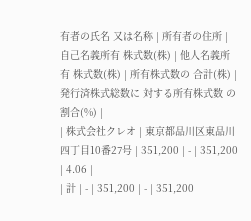有者の氏名 又は名称 | 所有者の住所 | 自己名義所有 株式数(株) | 他人名義所有 株式数(株) | 所有株式数の 合計(株) | 発行済株式総数に 対する所有株式数 の割合(%) |
| 株式会社クレオ | 東京都品川区東品川四丁目10番27号 | 351,200 | - | 351,200 | 4.06 |
| 計 | - | 351,200 | - | 351,200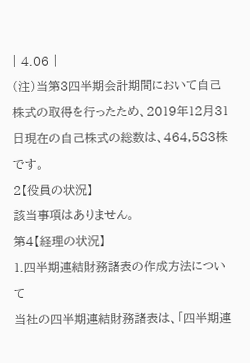| 4.06 |
(注)当第3四半期会計期間において自己株式の取得を行ったため、2019年12月31日現在の自己株式の総数は、464,583株です。
2【役員の状況】
該当事項はありません。
第4【経理の状況】
1.四半期連結財務諸表の作成方法について
当社の四半期連結財務諸表は、「四半期連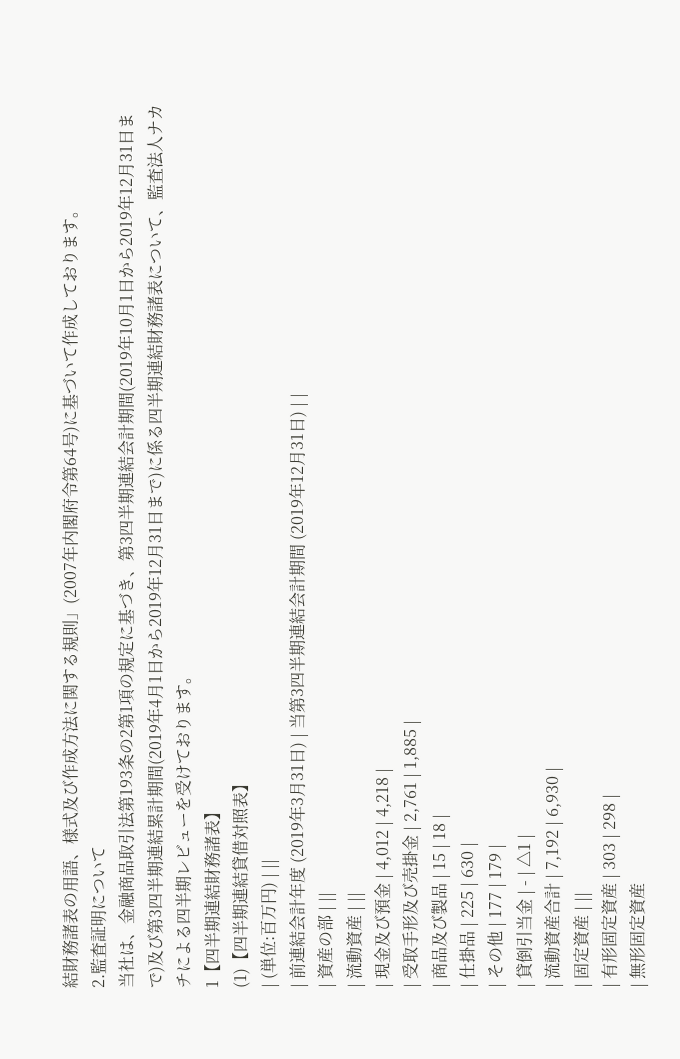結財務諸表の用語、様式及び作成方法に関する規則」(2007年内閣府令第64号)に基づいて作成しております。
2.監査証明について
当社は、金融商品取引法第193条の2第1項の規定に基づき、第3四半期連結会計期間(2019年10月1日から2019年12月31日まで)及び第3四半期連結累計期間(2019年4月1日から2019年12月31日まで)に係る四半期連結財務諸表について、監査法人ナカチによる四半期レビューを受けております。
1【四半期連結財務諸表】
(1)【四半期連結貸借対照表】
| (単位:百万円) | ||
| 前連結会計年度 (2019年3月31日) | 当第3四半期連結会計期間 (2019年12月31日) | |
| 資産の部 | ||
| 流動資産 | ||
| 現金及び預金 | 4,012 | 4,218 |
| 受取手形及び売掛金 | 2,761 | 1,885 |
| 商品及び製品 | 15 | 18 |
| 仕掛品 | 225 | 630 |
| その他 | 177 | 179 |
| 貸倒引当金 | - | △1 |
| 流動資産合計 | 7,192 | 6,930 |
| 固定資産 | ||
| 有形固定資産 | 303 | 298 |
| 無形固定資産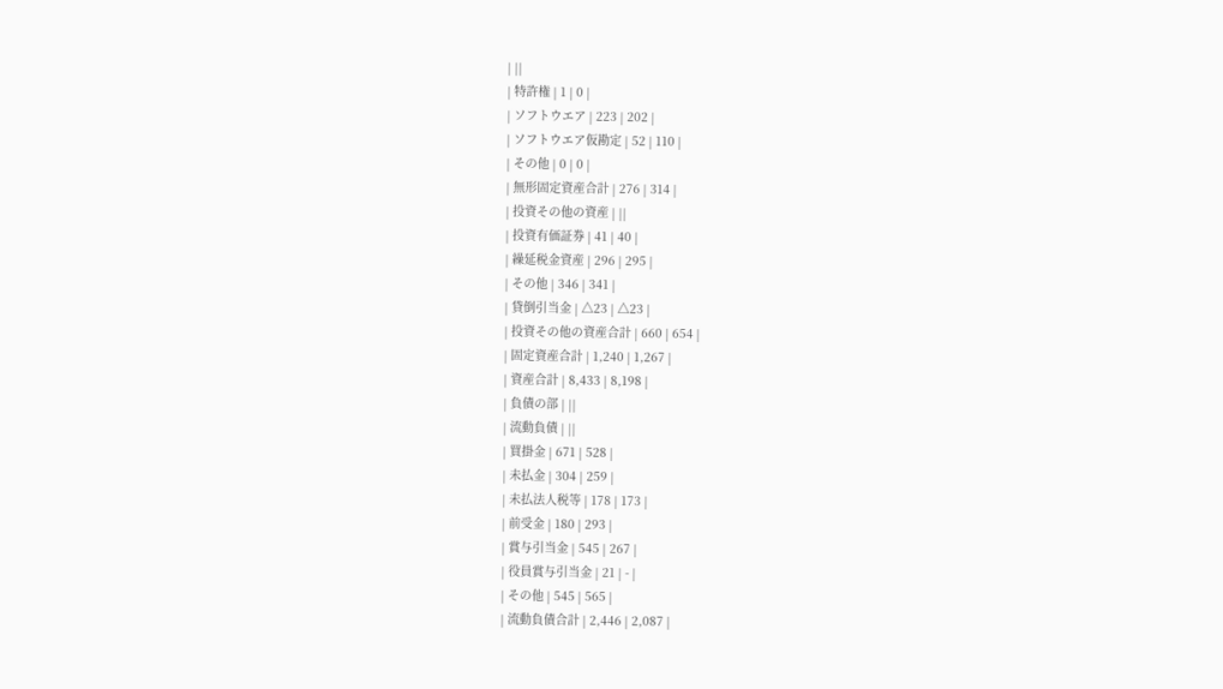| ||
| 特許権 | 1 | 0 |
| ソフトウエア | 223 | 202 |
| ソフトウエア仮勘定 | 52 | 110 |
| その他 | 0 | 0 |
| 無形固定資産合計 | 276 | 314 |
| 投資その他の資産 | ||
| 投資有価証券 | 41 | 40 |
| 繰延税金資産 | 296 | 295 |
| その他 | 346 | 341 |
| 貸倒引当金 | △23 | △23 |
| 投資その他の資産合計 | 660 | 654 |
| 固定資産合計 | 1,240 | 1,267 |
| 資産合計 | 8,433 | 8,198 |
| 負債の部 | ||
| 流動負債 | ||
| 買掛金 | 671 | 528 |
| 未払金 | 304 | 259 |
| 未払法人税等 | 178 | 173 |
| 前受金 | 180 | 293 |
| 賞与引当金 | 545 | 267 |
| 役員賞与引当金 | 21 | - |
| その他 | 545 | 565 |
| 流動負債合計 | 2,446 | 2,087 |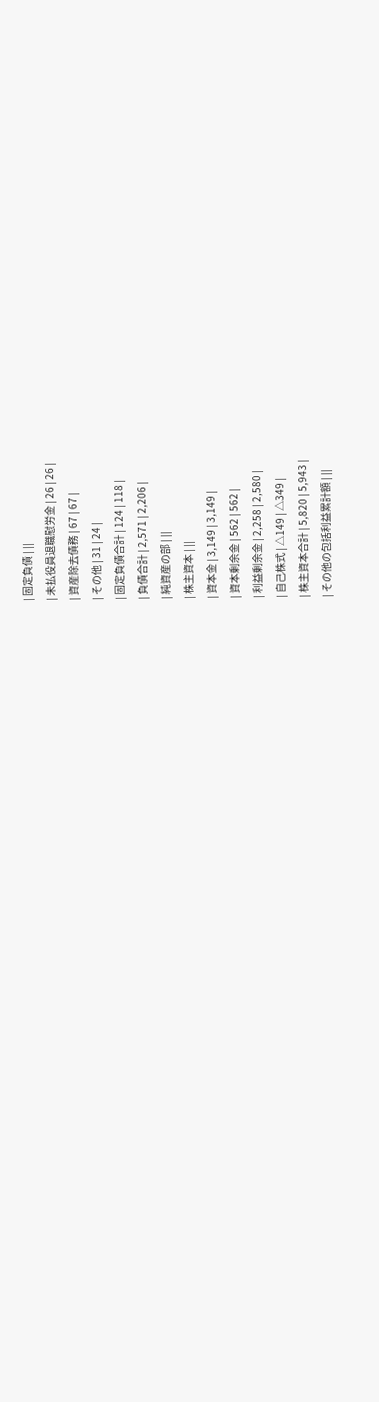| 固定負債 | ||
| 未払役員退職慰労金 | 26 | 26 |
| 資産除去債務 | 67 | 67 |
| その他 | 31 | 24 |
| 固定負債合計 | 124 | 118 |
| 負債合計 | 2,571 | 2,206 |
| 純資産の部 | ||
| 株主資本 | ||
| 資本金 | 3,149 | 3,149 |
| 資本剰余金 | 562 | 562 |
| 利益剰余金 | 2,258 | 2,580 |
| 自己株式 | △149 | △349 |
| 株主資本合計 | 5,820 | 5,943 |
| その他の包括利益累計額 | ||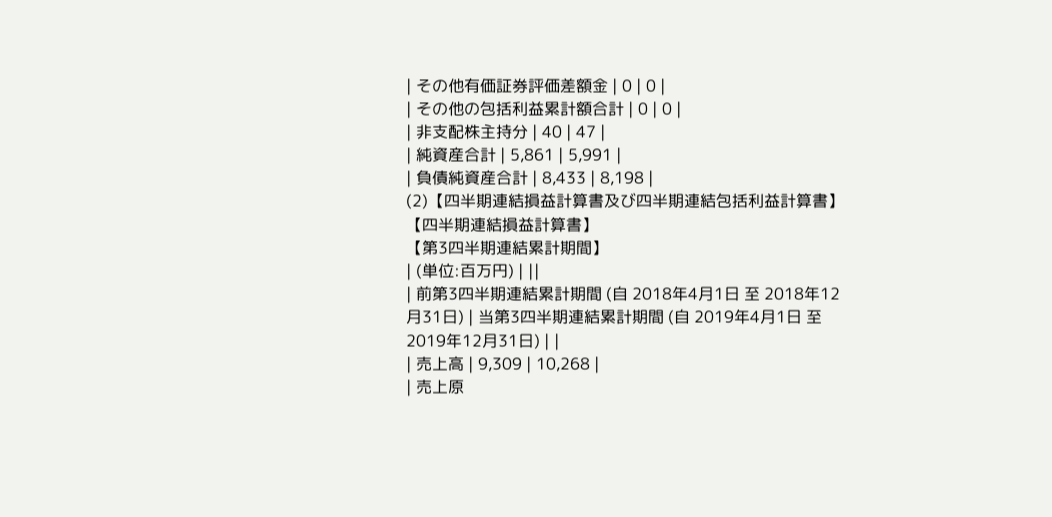| その他有価証券評価差額金 | 0 | 0 |
| その他の包括利益累計額合計 | 0 | 0 |
| 非支配株主持分 | 40 | 47 |
| 純資産合計 | 5,861 | 5,991 |
| 負債純資産合計 | 8,433 | 8,198 |
(2)【四半期連結損益計算書及び四半期連結包括利益計算書】
【四半期連結損益計算書】
【第3四半期連結累計期間】
| (単位:百万円) | ||
| 前第3四半期連結累計期間 (自 2018年4月1日 至 2018年12月31日) | 当第3四半期連結累計期間 (自 2019年4月1日 至 2019年12月31日) | |
| 売上高 | 9,309 | 10,268 |
| 売上原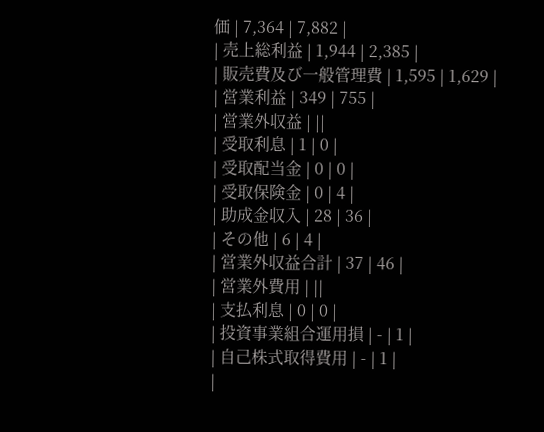価 | 7,364 | 7,882 |
| 売上総利益 | 1,944 | 2,385 |
| 販売費及び一般管理費 | 1,595 | 1,629 |
| 営業利益 | 349 | 755 |
| 営業外収益 | ||
| 受取利息 | 1 | 0 |
| 受取配当金 | 0 | 0 |
| 受取保険金 | 0 | 4 |
| 助成金収入 | 28 | 36 |
| その他 | 6 | 4 |
| 営業外収益合計 | 37 | 46 |
| 営業外費用 | ||
| 支払利息 | 0 | 0 |
| 投資事業組合運用損 | - | 1 |
| 自己株式取得費用 | - | 1 |
|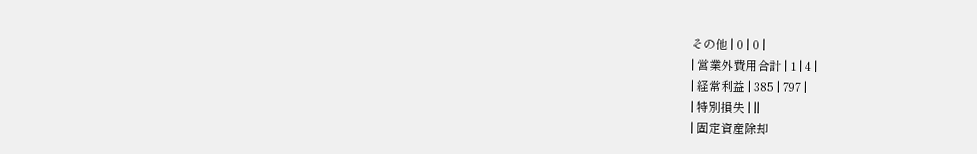その他 | 0 | 0 |
| 営業外費用合計 | 1 | 4 |
| 経常利益 | 385 | 797 |
| 特別損失 | ||
| 固定資産除却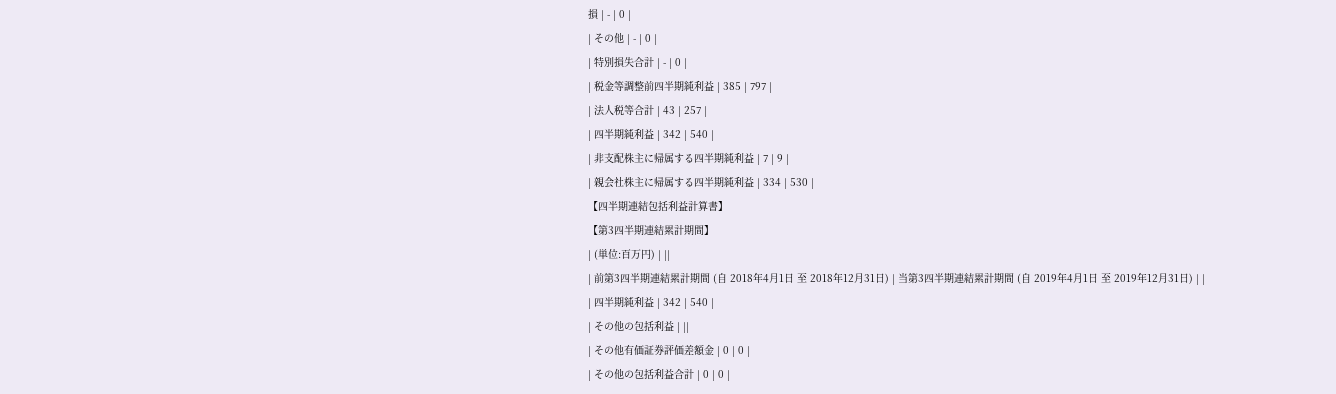損 | - | 0 |
| その他 | - | 0 |
| 特別損失合計 | - | 0 |
| 税金等調整前四半期純利益 | 385 | 797 |
| 法人税等合計 | 43 | 257 |
| 四半期純利益 | 342 | 540 |
| 非支配株主に帰属する四半期純利益 | 7 | 9 |
| 親会社株主に帰属する四半期純利益 | 334 | 530 |
【四半期連結包括利益計算書】
【第3四半期連結累計期間】
| (単位:百万円) | ||
| 前第3四半期連結累計期間 (自 2018年4月1日 至 2018年12月31日) | 当第3四半期連結累計期間 (自 2019年4月1日 至 2019年12月31日) | |
| 四半期純利益 | 342 | 540 |
| その他の包括利益 | ||
| その他有価証券評価差額金 | 0 | 0 |
| その他の包括利益合計 | 0 | 0 |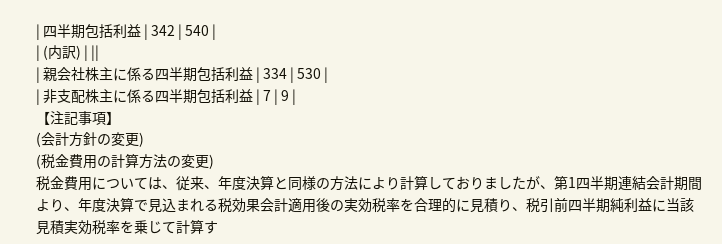| 四半期包括利益 | 342 | 540 |
| (内訳) | ||
| 親会社株主に係る四半期包括利益 | 334 | 530 |
| 非支配株主に係る四半期包括利益 | 7 | 9 |
【注記事項】
(会計方針の変更)
(税金費用の計算方法の変更)
税金費用については、従来、年度決算と同様の方法により計算しておりましたが、第1四半期連結会計期間より、年度決算で見込まれる税効果会計適用後の実効税率を合理的に見積り、税引前四半期純利益に当該見積実効税率を乗じて計算す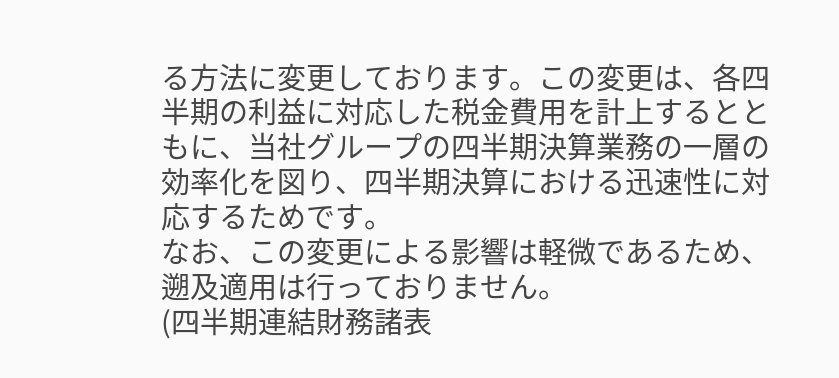る方法に変更しております。この変更は、各四半期の利益に対応した税金費用を計上するとともに、当社グループの四半期決算業務の一層の効率化を図り、四半期決算における迅速性に対応するためです。
なお、この変更による影響は軽微であるため、遡及適用は行っておりません。
(四半期連結財務諸表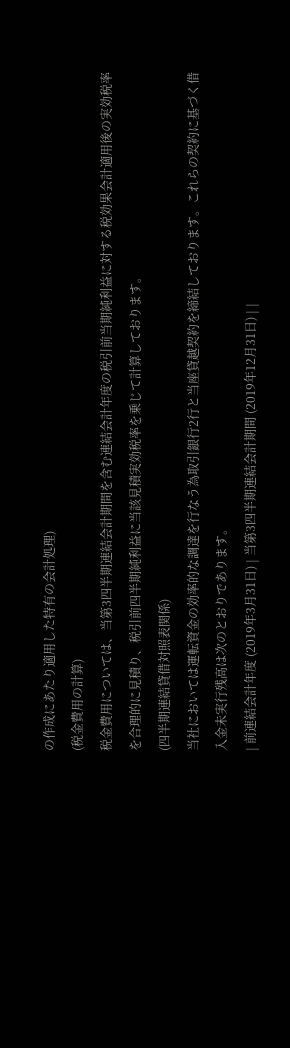の作成にあたり適用した特有の会計処理)
(税金費用の計算)
税金費用については、当第3四半期連結会計期間を含む連結会計年度の税引前当期純利益に対する税効果会計適用後の実効税率を合理的に見積り、税引前四半期純利益に当該見積実効税率を乗じて計算しております。
(四半期連結貸借対照表関係)
当社においては運転資金の効率的な調達を行なう為取引銀行2行と当座貸越契約を締結しております。これらの契約に基づく借入金未実行残高は次のとおりであります。
| 前連結会計年度 (2019年3月31日) | 当第3四半期連結会計期間 (2019年12月31日) | |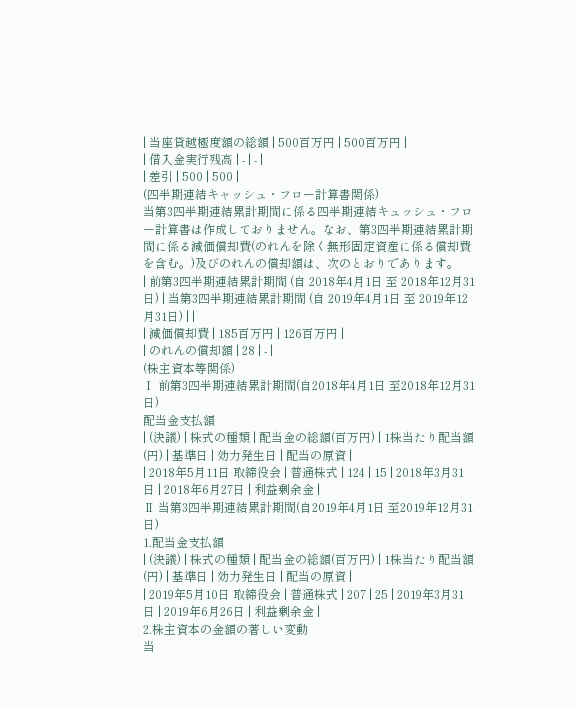| 当座貸越極度額の総額 | 500百万円 | 500百万円 |
| 借入金実行残高 | - | - |
| 差引 | 500 | 500 |
(四半期連結キャッシュ・フロー計算書関係)
当第3四半期連結累計期間に係る四半期連結キュッシュ・フロー計算書は作成しておりません。なお、第3四半期連結累計期間に係る減価償却費(のれんを除く無形固定資産に係る償却費を含む。)及びのれんの償却額は、次のとおりであります。
| 前第3四半期連結累計期間 (自 2018年4月1日 至 2018年12月31日) | 当第3四半期連結累計期間 (自 2019年4月1日 至 2019年12月31日) | |
| 減価償却費 | 185百万円 | 126百万円 |
| のれんの償却額 | 28 | - |
(株主資本等関係)
Ⅰ 前第3四半期連結累計期間(自2018年4月1日 至2018年12月31日)
配当金支払額
| (決議) | 株式の種類 | 配当金の総額(百万円) | 1株当たり配当額(円) | 基準日 | 効力発生日 | 配当の原資 |
| 2018年5月11日 取締役会 | 普通株式 | 124 | 15 | 2018年3月31日 | 2018年6月27日 | 利益剰余金 |
Ⅱ 当第3四半期連結累計期間(自2019年4月1日 至2019年12月31日)
1.配当金支払額
| (決議) | 株式の種類 | 配当金の総額(百万円) | 1株当たり配当額(円) | 基準日 | 効力発生日 | 配当の原資 |
| 2019年5月10日 取締役会 | 普通株式 | 207 | 25 | 2019年3月31日 | 2019年6月26日 | 利益剰余金 |
2.株主資本の金額の著しい変動
当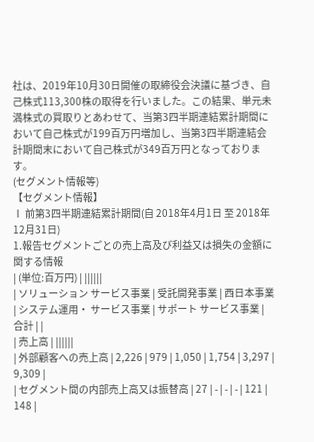社は、2019年10月30日開催の取締役会決議に基づき、自己株式113,300株の取得を行いました。この結果、単元未満株式の買取りとあわせて、当第3四半期連結累計期間において自己株式が199百万円増加し、当第3四半期連結会計期間末において自己株式が349百万円となっております。
(セグメント情報等)
【セグメント情報】
Ⅰ 前第3四半期連結累計期間(自 2018年4月1日 至 2018年12月31日)
1.報告セグメントごとの売上高及び利益又は損失の金額に関する情報
| (単位:百万円) | ||||||
| ソリューション サービス事業 | 受託開発事業 | 西日本事業 | システム運用・ サービス事業 | サポート サービス事業 | 合計 | |
| 売上高 | ||||||
| 外部顧客への売上高 | 2,226 | 979 | 1,050 | 1,754 | 3,297 | 9,309 |
| セグメント間の内部売上高又は振替高 | 27 | - | - | - | 121 | 148 |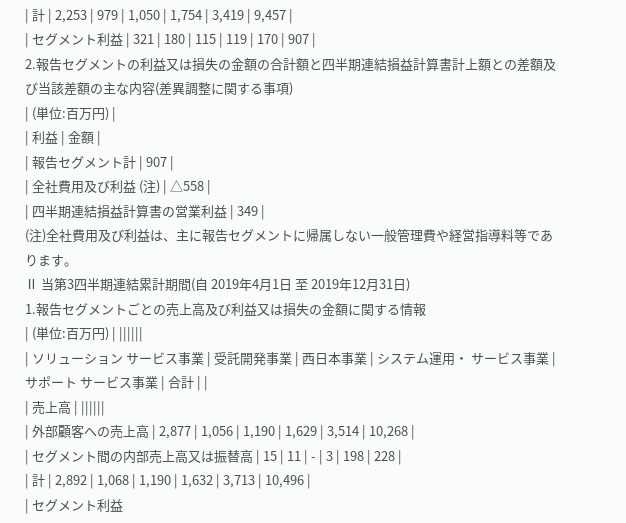| 計 | 2,253 | 979 | 1,050 | 1,754 | 3,419 | 9,457 |
| セグメント利益 | 321 | 180 | 115 | 119 | 170 | 907 |
2.報告セグメントの利益又は損失の金額の合計額と四半期連結損益計算書計上額との差額及び当該差額の主な内容(差異調整に関する事項)
| (単位:百万円) |
| 利益 | 金額 |
| 報告セグメント計 | 907 |
| 全社費用及び利益 (注) | △558 |
| 四半期連結損益計算書の営業利益 | 349 |
(注)全社費用及び利益は、主に報告セグメントに帰属しない一般管理費や経営指導料等であります。
Ⅱ 当第3四半期連結累計期間(自 2019年4月1日 至 2019年12月31日)
1.報告セグメントごとの売上高及び利益又は損失の金額に関する情報
| (単位:百万円) | ||||||
| ソリューション サービス事業 | 受託開発事業 | 西日本事業 | システム運用・ サービス事業 | サポート サービス事業 | 合計 | |
| 売上高 | ||||||
| 外部顧客への売上高 | 2,877 | 1,056 | 1,190 | 1,629 | 3,514 | 10,268 |
| セグメント間の内部売上高又は振替高 | 15 | 11 | - | 3 | 198 | 228 |
| 計 | 2,892 | 1,068 | 1,190 | 1,632 | 3,713 | 10,496 |
| セグメント利益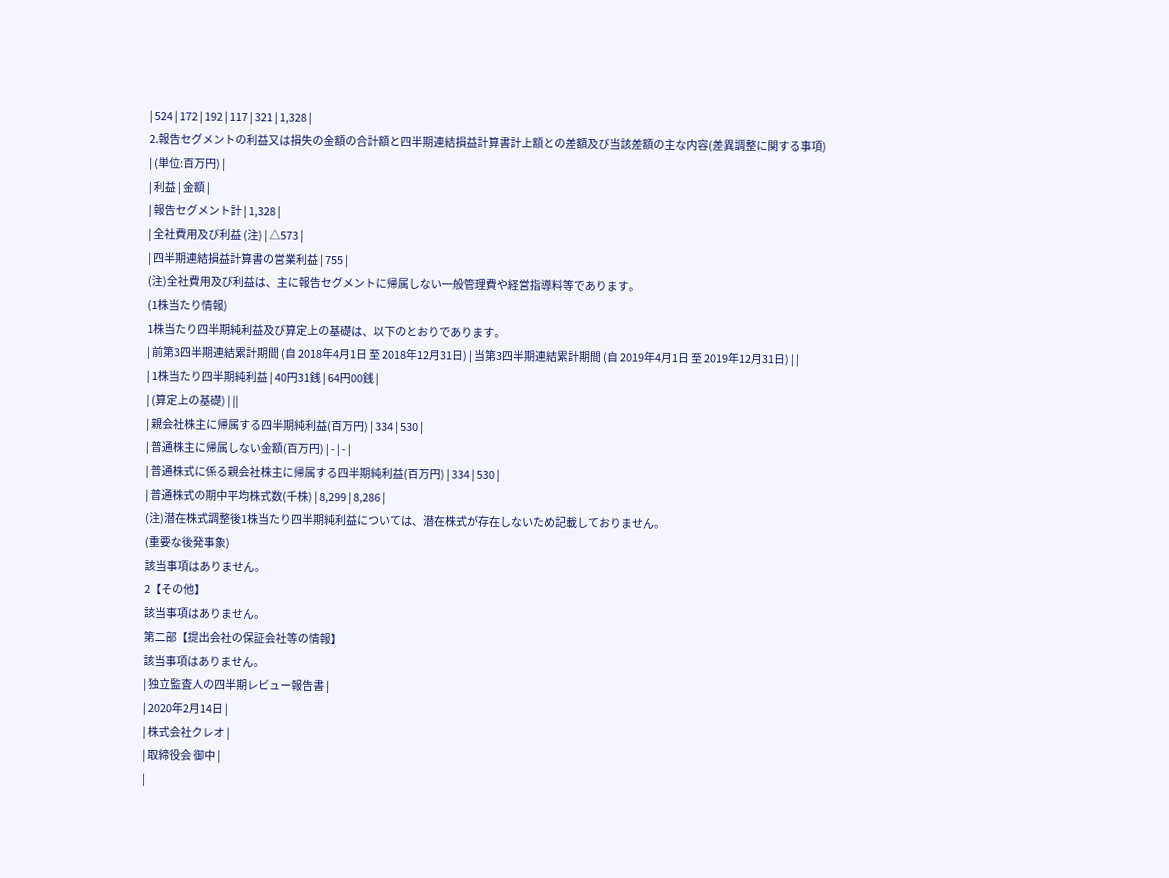| 524 | 172 | 192 | 117 | 321 | 1,328 |
2.報告セグメントの利益又は損失の金額の合計額と四半期連結損益計算書計上額との差額及び当該差額の主な内容(差異調整に関する事項)
| (単位:百万円) |
| 利益 | 金額 |
| 報告セグメント計 | 1,328 |
| 全社費用及び利益 (注) | △573 |
| 四半期連結損益計算書の営業利益 | 755 |
(注)全社費用及び利益は、主に報告セグメントに帰属しない一般管理費や経営指導料等であります。
(1株当たり情報)
1株当たり四半期純利益及び算定上の基礎は、以下のとおりであります。
| 前第3四半期連結累計期間 (自 2018年4月1日 至 2018年12月31日) | 当第3四半期連結累計期間 (自 2019年4月1日 至 2019年12月31日) | |
| 1株当たり四半期純利益 | 40円31銭 | 64円00銭 |
| (算定上の基礎) | ||
| 親会社株主に帰属する四半期純利益(百万円) | 334 | 530 |
| 普通株主に帰属しない金額(百万円) | - | - |
| 普通株式に係る親会社株主に帰属する四半期純利益(百万円) | 334 | 530 |
| 普通株式の期中平均株式数(千株) | 8,299 | 8,286 |
(注)潜在株式調整後1株当たり四半期純利益については、潜在株式が存在しないため記載しておりません。
(重要な後発事象)
該当事項はありません。
2【その他】
該当事項はありません。
第二部【提出会社の保証会社等の情報】
該当事項はありません。
| 独立監査人の四半期レビュー報告書 |
| 2020年2月14日 |
| 株式会社クレオ |
| 取締役会 御中 |
|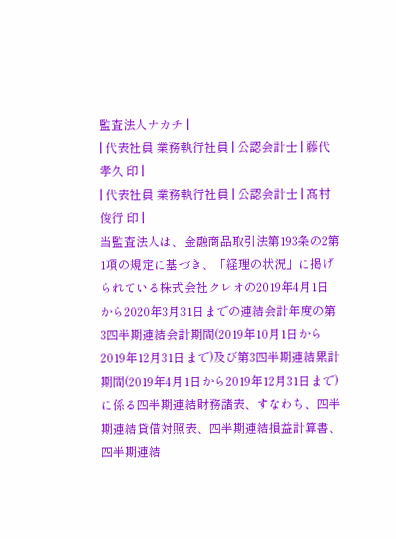監査法人ナカチ |
| 代表社員 業務執行社員 | 公認会計士 | 藤代 孝久 印 |
| 代表社員 業務執行社員 | 公認会計士 | 髙村 俊行 印 |
当監査法人は、金融商品取引法第193条の2第1項の規定に基づき、「経理の状況」に掲げられている株式会社クレオの2019年4月1日から2020年3月31日までの連結会計年度の第3四半期連結会計期間(2019年10月1日から2019年12月31日まで)及び第3四半期連結累計期間(2019年4月1日から2019年12月31日まで)に係る四半期連結財務諸表、すなわち、四半期連結貸借対照表、四半期連結損益計算書、四半期連結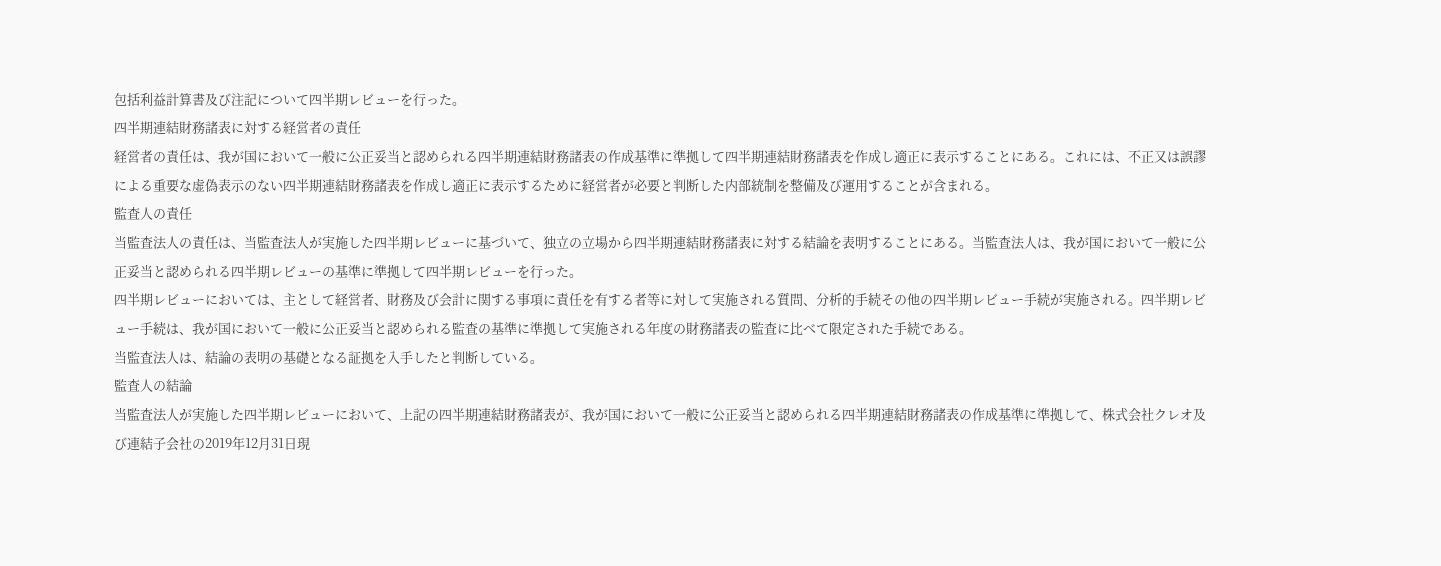包括利益計算書及び注記について四半期レビューを行った。
四半期連結財務諸表に対する経営者の責任
経営者の責任は、我が国において一般に公正妥当と認められる四半期連結財務諸表の作成基準に準拠して四半期連結財務諸表を作成し適正に表示することにある。これには、不正又は誤謬による重要な虚偽表示のない四半期連結財務諸表を作成し適正に表示するために経営者が必要と判断した内部統制を整備及び運用することが含まれる。
監査人の責任
当監査法人の責任は、当監査法人が実施した四半期レビューに基づいて、独立の立場から四半期連結財務諸表に対する結論を表明することにある。当監査法人は、我が国において一般に公正妥当と認められる四半期レビューの基準に準拠して四半期レビューを行った。
四半期レビューにおいては、主として経営者、財務及び会計に関する事項に責任を有する者等に対して実施される質問、分析的手続その他の四半期レビュー手続が実施される。四半期レビュー手続は、我が国において一般に公正妥当と認められる監査の基準に準拠して実施される年度の財務諸表の監査に比べて限定された手続である。
当監査法人は、結論の表明の基礎となる証拠を入手したと判断している。
監査人の結論
当監査法人が実施した四半期レビューにおいて、上記の四半期連結財務諸表が、我が国において一般に公正妥当と認められる四半期連結財務諸表の作成基準に準拠して、株式会社クレオ及び連結子会社の2019年12月31日現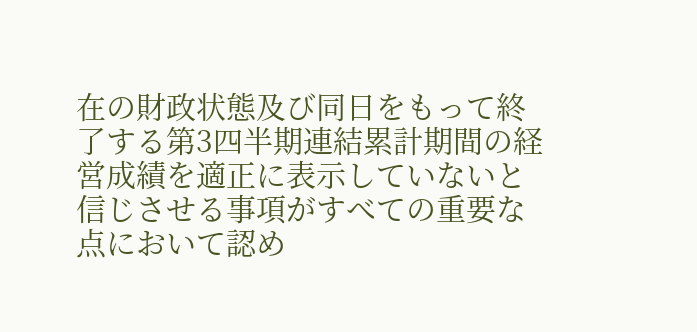在の財政状態及び同日をもって終了する第3四半期連結累計期間の経営成績を適正に表示していないと信じさせる事項がすべての重要な点において認め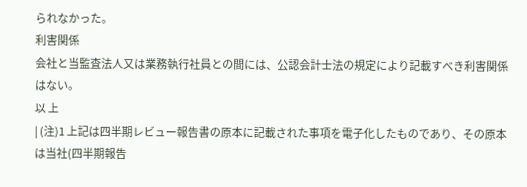られなかった。
利害関係
会社と当監査法人又は業務執行社員との間には、公認会計士法の規定により記載すべき利害関係はない。
以 上
| (注)1 上記は四半期レビュー報告書の原本に記載された事項を電子化したものであり、その原本は当社(四半期報告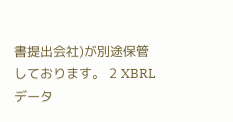書提出会社)が別途保管しております。 2 XBRLデータ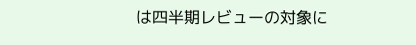は四半期レビューの対象に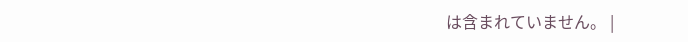は含まれていません。 |